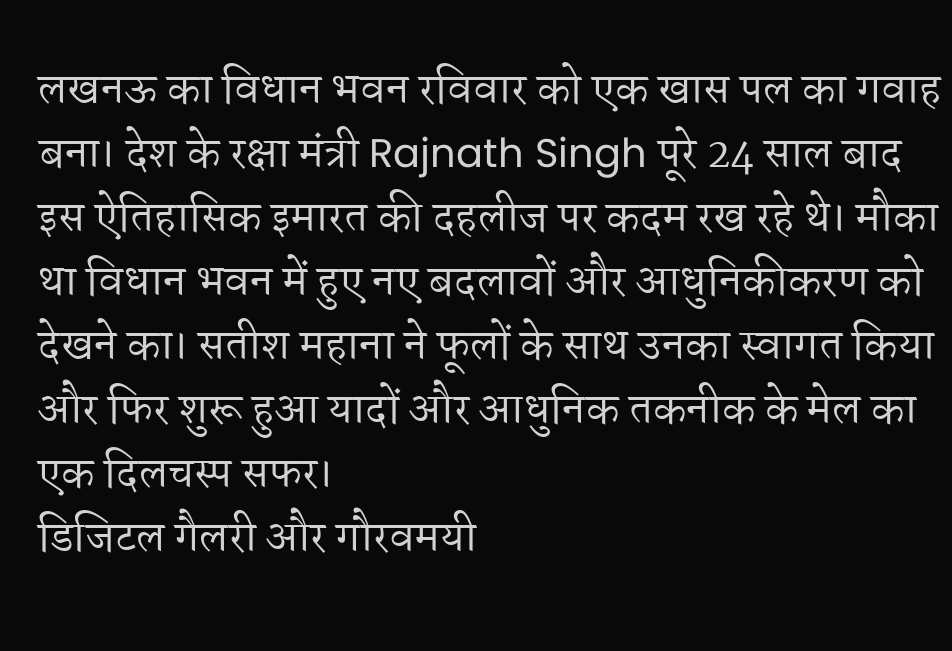लखनऊ का विधान भवन रविवार को एक खास पल का गवाह बना। देश के रक्षा मंत्री Rajnath Singh पूरे 24 साल बाद इस ऐतिहासिक इमारत की दहलीज पर कदम रख रहे थे। मौका था विधान भवन में हुए नए बदलावों और आधुनिकीकरण को देखने का। सतीश महाना ने फूलों के साथ उनका स्वागत किया और फिर शुरू हुआ यादों और आधुनिक तकनीक के मेल का एक दिलचस्प सफर।
डिजिटल गैलरी और गौरवमयी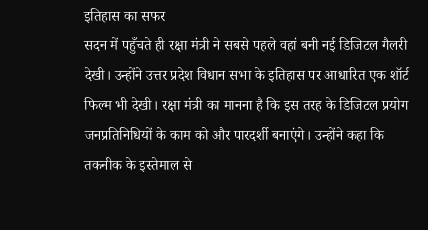इतिहास का सफर
सदन में पहुँचते ही रक्षा मंत्री ने सबसे पहले वहां बनी नई डिजिटल गैलरी देखी। उन्होंने उत्तर प्रदेश विधान सभा के इतिहास पर आधारित एक शॉर्ट फिल्म भी देखी। रक्षा मंत्री का मानना है कि इस तरह के डिजिटल प्रयोग जनप्रतिनिधियों के काम को और पारदर्शी बनाएंगे। उन्होंने कहा कि तकनीक के इस्तेमाल से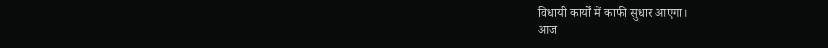विधायी कार्यों में काफी सुधार आएगा।
आज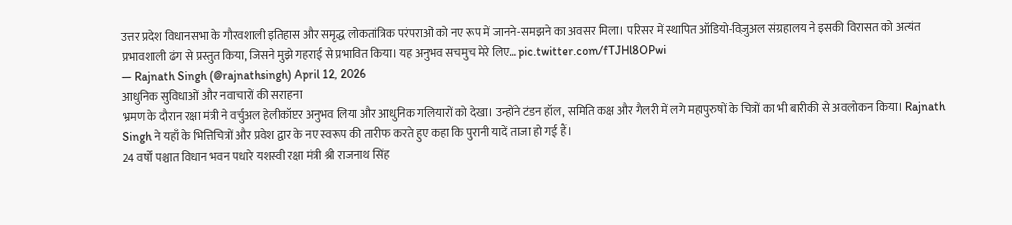उत्तर प्रदेश विधानसभा के गौरवशाली इतिहास और समृद्ध लोकतांत्रिक परंपराओं को नए रूप में जानने-समझने का अवसर मिला। परिसर में स्थापित ऑडियो-विज़ुअल संग्रहालय ने इसकी विरासत को अत्यंत प्रभावशाली ढंग से प्रस्तुत किया, जिसने मुझे गहराई से प्रभावित किया। यह अनुभव सचमुच मेरे लिए… pic.twitter.com/fTJHl8OPwi
— Rajnath Singh (@rajnathsingh) April 12, 2026
आधुनिक सुविधाओं और नवाचारों की सराहना
भ्रमण के दौरान रक्षा मंत्री ने वर्चुअल हेलीकॉप्टर अनुभव लिया और आधुनिक गलियारों को देखा। उन्होंने टंडन हॉल, समिति कक्ष और गैलरी में लगे महापुरुषों के चित्रों का भी बारीकी से अवलोकन किया। Rajnath Singh ने यहाँ के भित्तिचित्रों और प्रवेश द्वार के नए स्वरूप की तारीफ करते हुए कहा कि पुरानी यादें ताजा हो गई हैं।
24 वर्षों पश्चात विधान भवन पधारे यशस्वी रक्षा मंत्री श्री राजनाथ सिंह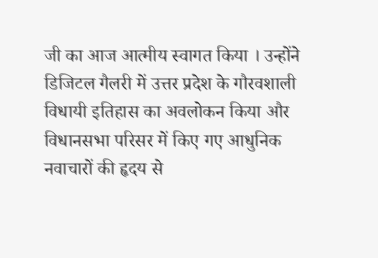जी का आज आत्मीय स्वागत किया । उन्होंने डिजिटल गैलरी में उत्तर प्रदेश के गौरवशाली विधायी इतिहास का अवलोकन किया और विधानसभा परिसर में किए गए आधुनिक नवाचारों की हृदय से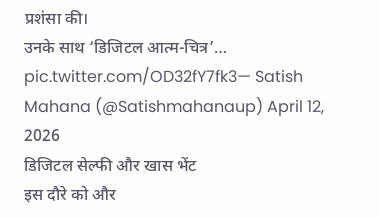प्रशंसा की।
उनके साथ ‘डिजिटल आत्म-चित्र’… pic.twitter.com/OD32fY7fk3— Satish Mahana (@Satishmahanaup) April 12, 2026
डिजिटल सेल्फी और खास भेंट
इस दौरे को और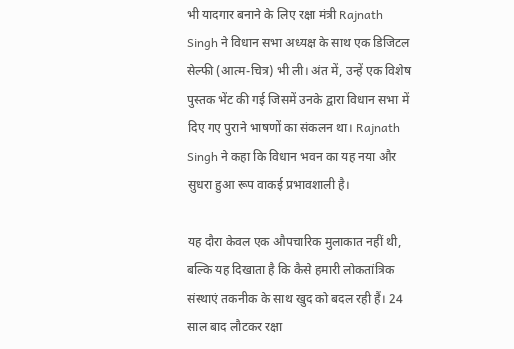भी यादगार बनाने के लिए रक्षा मंत्री Rajnath Singh ने विधान सभा अध्यक्ष के साथ एक डिजिटल सेल्फी (आत्म-चित्र) भी ली। अंत में, उन्हें एक विशेष पुस्तक भेंट की गई जिसमें उनके द्वारा विधान सभा में दिए गए पुराने भाषणों का संकलन था। Rajnath Singh ने कहा कि विधान भवन का यह नया और सुधरा हुआ रूप वाकई प्रभावशाली है।

यह दौरा केवल एक औपचारिक मुलाकात नहीं थी, बल्कि यह दिखाता है कि कैसे हमारी लोकतांत्रिक संस्थाएं तकनीक के साथ खुद को बदल रही हैं। 24 साल बाद लौटकर रक्षा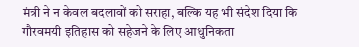मंत्री ने न केवल बदलावों को सराहा, बल्कि यह भी संदेश दिया कि गौरवमयी इतिहास को सहेजने के लिए आधुनिकता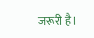जरूरी है।